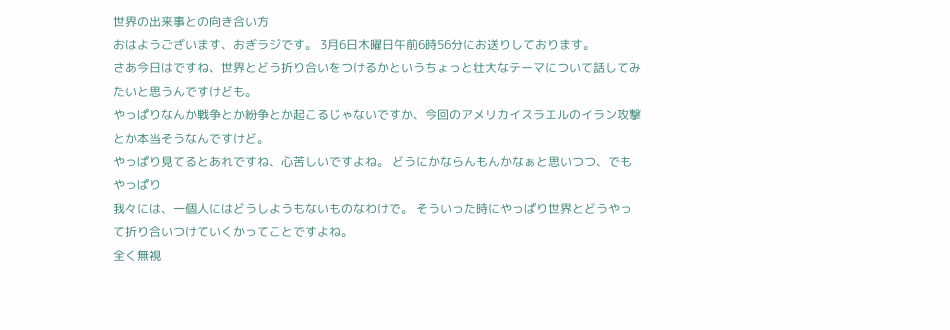世界の出来事との向き合い方
おはようございます、おぎラジです。 3月6日木曜日午前6時56分にお送りしております。
さあ今日はですね、世界とどう折り合いをつけるかというちょっと壮大なテーマについて話してみたいと思うんですけども。
やっぱりなんか戦争とか紛争とか起こるじゃないですか、今回のアメリカイスラエルのイラン攻撃とか本当そうなんですけど。
やっぱり見てるとあれですね、心苦しいですよね。 どうにかならんもんかなぁと思いつつ、でもやっぱり
我々には、一個人にはどうしようもないものなわけで。 そういった時にやっぱり世界とどうやって折り合いつけていくかってことですよね。
全く無視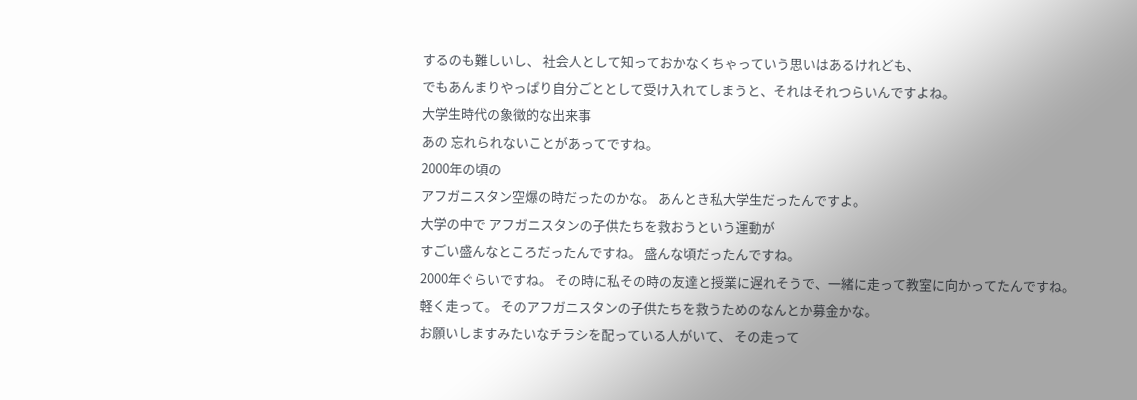するのも難しいし、 社会人として知っておかなくちゃっていう思いはあるけれども、
でもあんまりやっぱり自分ごととして受け入れてしまうと、それはそれつらいんですよね。
大学生時代の象徴的な出来事
あの 忘れられないことがあってですね。
2000年の頃の
アフガニスタン空爆の時だったのかな。 あんとき私大学生だったんですよ。
大学の中で アフガニスタンの子供たちを救おうという運動が
すごい盛んなところだったんですね。 盛んな頃だったんですね。
2000年ぐらいですね。 その時に私その時の友達と授業に遅れそうで、一緒に走って教室に向かってたんですね。
軽く走って。 そのアフガニスタンの子供たちを救うためのなんとか募金かな。
お願いしますみたいなチラシを配っている人がいて、 その走って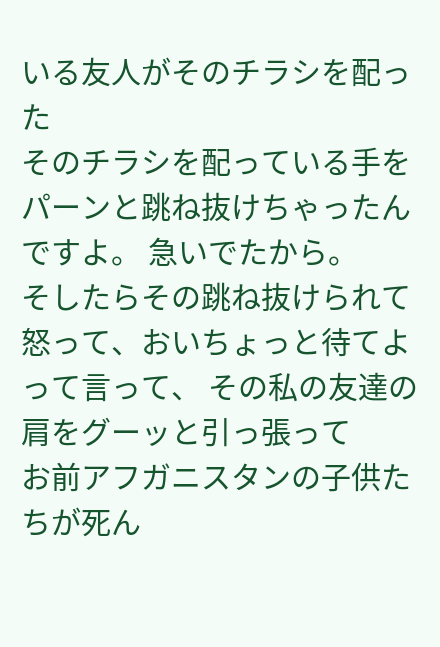いる友人がそのチラシを配った
そのチラシを配っている手をパーンと跳ね抜けちゃったんですよ。 急いでたから。
そしたらその跳ね抜けられて怒って、おいちょっと待てよって言って、 その私の友達の肩をグーッと引っ張って
お前アフガニスタンの子供たちが死ん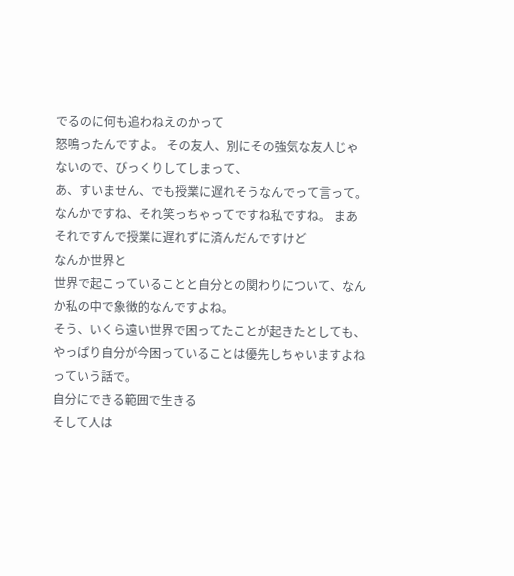でるのに何も追わねえのかって
怒鳴ったんですよ。 その友人、別にその強気な友人じゃないので、びっくりしてしまって、
あ、すいません、でも授業に遅れそうなんでって言って。
なんかですね、それ笑っちゃってですね私ですね。 まあそれですんで授業に遅れずに済んだんですけど
なんか世界と
世界で起こっていることと自分との関わりについて、なんか私の中で象徴的なんですよね。
そう、いくら遠い世界で困ってたことが起きたとしても、やっぱり自分が今困っていることは優先しちゃいますよねっていう話で。
自分にできる範囲で生きる
そして人は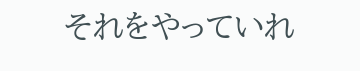それをやっていれ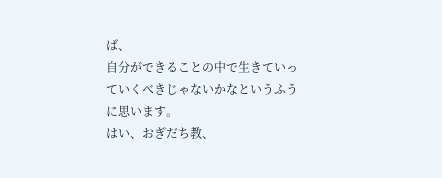ば、
自分ができることの中で生きていっていくべきじゃないかなというふうに思います。
はい、おぎだち教、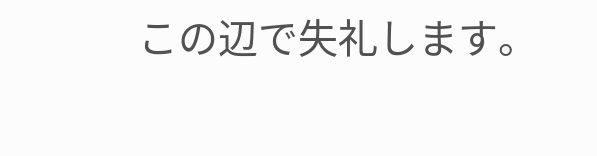この辺で失礼します。